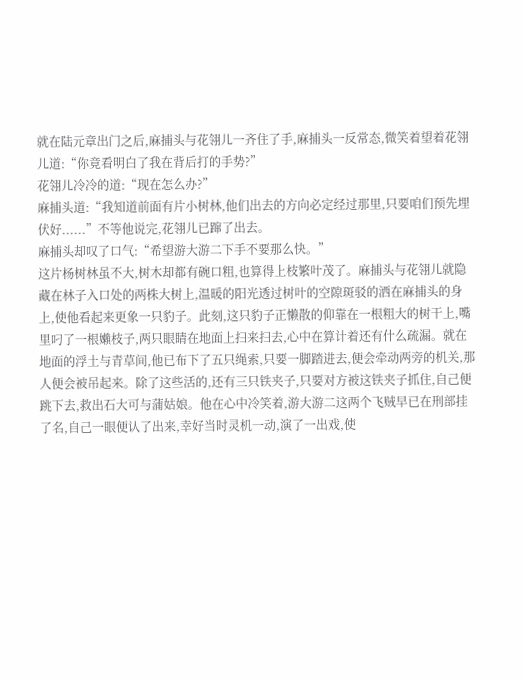就在陆元章出门之后,麻捕头与花翎儿一齐住了手,麻捕头一反常态,微笑着望着花翎儿道:“你竟看明白了我在背后打的手势?”
花翎儿冷冷的道:“现在怎么办?”
麻捕头道:“我知道前面有片小树林,他们出去的方向必定经过那里,只要咱们预先埋伏好......”不等他说完,花翎儿已蹿了出去。
麻捕头却叹了口气:“希望游大游二下手不要那么快。”
这片杨树林虽不大,树木却都有碗口粗,也算得上枝繁叶茂了。麻捕头与花翎儿就隐藏在林子入口处的两株大树上,温暖的阳光透过树叶的空隙斑驳的洒在麻捕头的身上,使他看起来更象一只豹子。此刻,这只豹子正懒散的仰靠在一根粗大的树干上,嘴里叼了一根嬾枝子,两只眼睛在地面上扫来扫去,心中在算计着还有什么疏漏。就在地面的浮土与青草间,他已布下了五只绳索,只要一脚踏进去,便会牵动两旁的机关,那人便会被吊起来。除了这些活的,还有三只铁夹子,只要对方被这铁夹子抓住,自己便跳下去,救出石大可与蒲姑娘。他在心中冷笑着,游大游二这两个飞贼早已在刑部挂了名,自己一眼便认了出来,幸好当时灵机一动,演了一出戏,使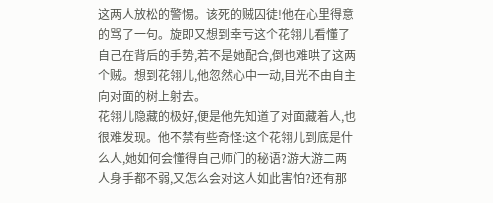这两人放松的警惕。该死的贼囚徒!他在心里得意的骂了一句。旋即又想到幸亏这个花翎儿看懂了自己在背后的手势,若不是她配合,倒也难哄了这两个贼。想到花翎儿,他忽然心中一动,目光不由自主向对面的树上射去。
花翎儿隐藏的极好,便是他先知道了对面藏着人,也很难发现。他不禁有些奇怪:这个花翎儿到底是什么人,她如何会懂得自己师门的秘语?游大游二两人身手都不弱,又怎么会对这人如此害怕?还有那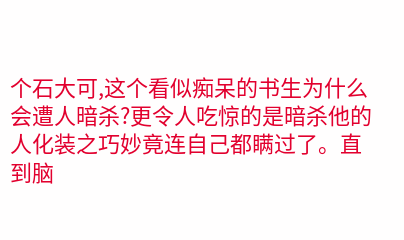个石大可,这个看似痴呆的书生为什么会遭人暗杀?更令人吃惊的是暗杀他的人化装之巧妙竟连自己都瞒过了。直到脑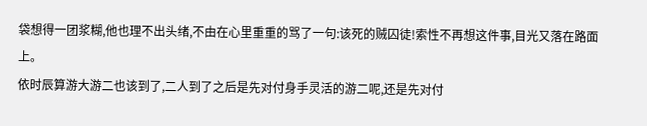袋想得一团浆糊,他也理不出头绪,不由在心里重重的骂了一句:该死的贼囚徒!索性不再想这件事,目光又落在路面上。
依时辰算游大游二也该到了,二人到了之后是先对付身手灵活的游二呢,还是先对付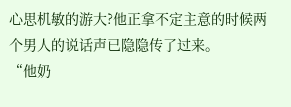心思机敏的游大?他正拿不定主意的时候两个男人的说话声已隐隐传了过来。
“他奶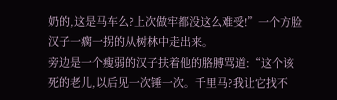奶的,这是马车么?上次做牢都没这么难受!”一个方脸汉子一瘸一拐的从树林中走出来。
旁边是一个瘦弱的汉子扶着他的胳膊骂道:“这个该死的老儿,以后见一次锤一次。千里马?我让它找不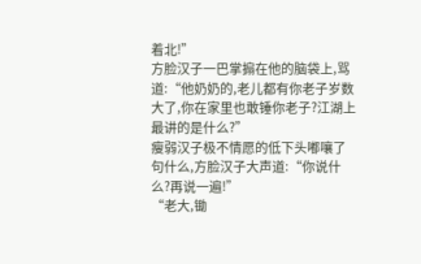着北!”
方脸汉子一巴掌搧在他的脑袋上,骂道:“他奶奶的,老儿都有你老子岁数大了,你在家里也敢锤你老子?江湖上最讲的是什么?”
瘦弱汉子极不情愿的低下头嘟嚷了句什么,方脸汉子大声道:“你说什么?再说一遍!”
“老大,锄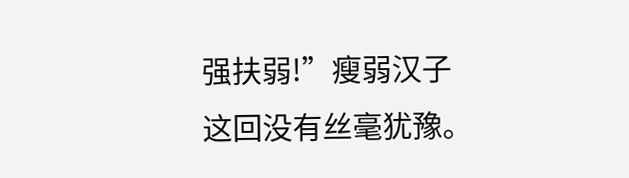强扶弱!”瘦弱汉子这回没有丝毫犹豫。